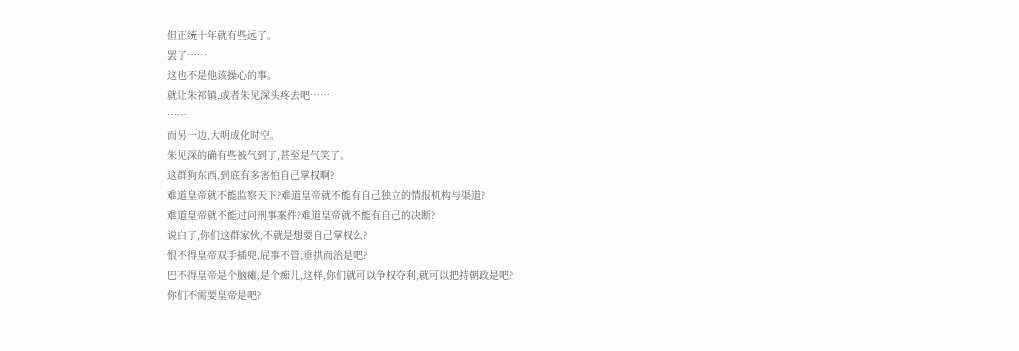但正统十年就有些远了。
罢了……
这也不是他该操心的事。
就让朱祁镇,或者朱见深头疼去吧……
……
而另一边,大明成化时空。
朱见深的确有些被气到了,甚至是气笑了。
这群狗东西,到底有多害怕自己掌权啊?
难道皇帝就不能监察天下?难道皇帝就不能有自己独立的情报机构与渠道?
难道皇帝就不能过问刑事案件?难道皇帝就不能有自己的决断?
说白了,你们这群家伙,不就是想要自己掌权么?
恨不得皇帝双手插兜,屁事不管,垂拱而治是吧?
巴不得皇帝是个脑瘫,是个痴儿,这样,你们就可以争权夺利,就可以把持朝政是吧?
你们不需要皇帝是吧?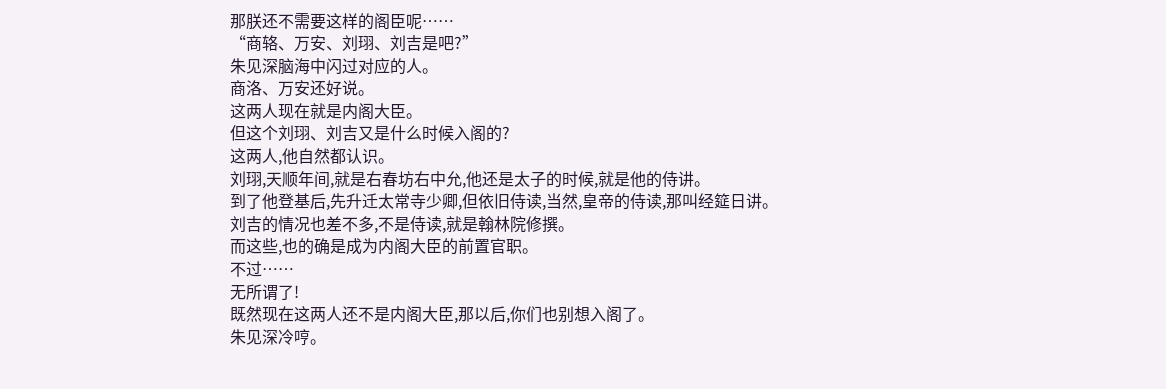那朕还不需要这样的阁臣呢……
“商辂、万安、刘珝、刘吉是吧?”
朱见深脑海中闪过对应的人。
商洛、万安还好说。
这两人现在就是内阁大臣。
但这个刘珝、刘吉又是什么时候入阁的?
这两人,他自然都认识。
刘珝,天顺年间,就是右春坊右中允,他还是太子的时候,就是他的侍讲。
到了他登基后,先升迁太常寺少卿,但依旧侍读,当然,皇帝的侍读,那叫经筵日讲。
刘吉的情况也差不多,不是侍读,就是翰林院修撰。
而这些,也的确是成为内阁大臣的前置官职。
不过……
无所谓了!
既然现在这两人还不是内阁大臣,那以后,你们也别想入阁了。
朱见深冷哼。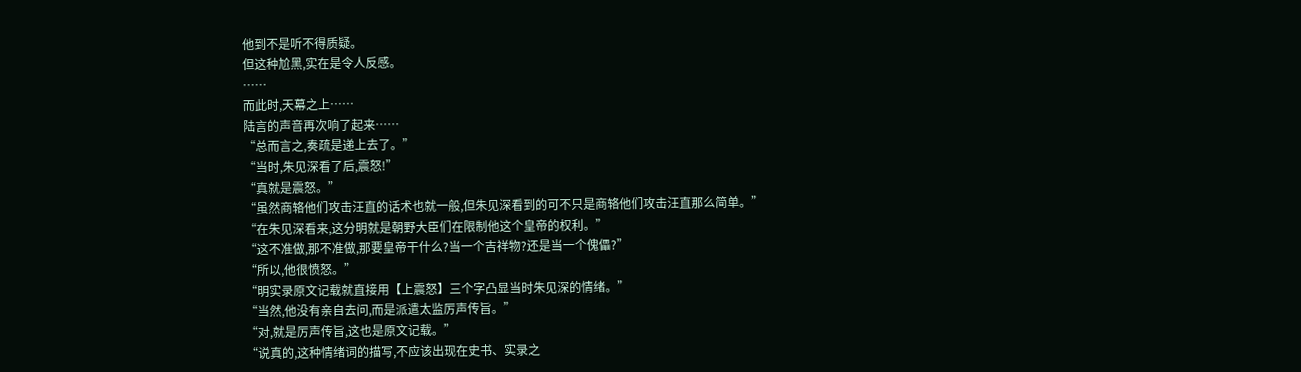他到不是听不得质疑。
但这种尬黑,实在是令人反感。
……
而此时,天幕之上……
陆言的声音再次响了起来……
“总而言之,奏疏是递上去了。”
“当时,朱见深看了后,震怒!”
“真就是震怒。”
“虽然商辂他们攻击汪直的话术也就一般,但朱见深看到的可不只是商辂他们攻击汪直那么简单。”
“在朱见深看来,这分明就是朝野大臣们在限制他这个皇帝的权利。”
“这不准做,那不准做,那要皇帝干什么?当一个吉祥物?还是当一个傀儡?”
“所以,他很愤怒。”
“明实录原文记载就直接用【上震怒】三个字凸显当时朱见深的情绪。”
“当然,他没有亲自去问,而是派遣太监厉声传旨。”
“对,就是厉声传旨,这也是原文记载。”
“说真的,这种情绪词的描写,不应该出现在史书、实录之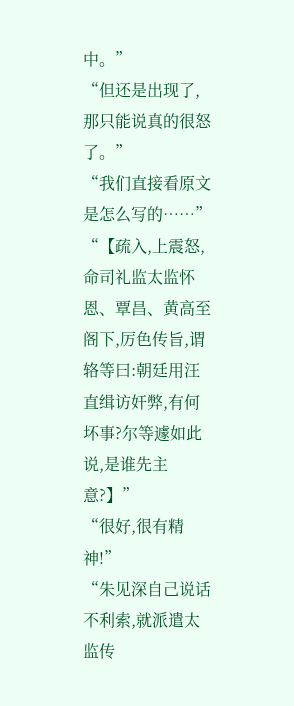中。”
“但还是出现了,那只能说真的很怒了。”
“我们直接看原文是怎么写的……”
“【疏入,上震怒,命司礼监太监怀恩、覃昌、黄高至阁下,厉色传旨,谓辂等曰:朝廷用汪直缉访奸弊,有何坏事?尔等遽如此说,是谁先主意?】”
“很好,很有精神!”
“朱见深自己说话不利索,就派遣太监传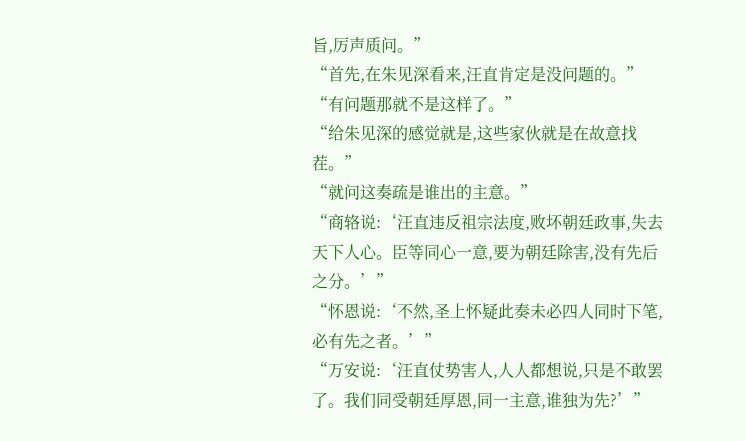旨,厉声质问。”
“首先,在朱见深看来,汪直肯定是没问题的。”
“有问题那就不是这样了。”
“给朱见深的感觉就是,这些家伙就是在故意找茬。”
“就问这奏疏是谁出的主意。”
“商辂说:‘汪直违反祖宗法度,败坏朝廷政事,失去天下人心。臣等同心一意,要为朝廷除害,没有先后之分。’”
“怀恩说:‘不然,圣上怀疑此奏未必四人同时下笔,必有先之者。’”
“万安说:‘汪直仗势害人,人人都想说,只是不敢罢了。我们同受朝廷厚恩,同一主意,谁独为先?’”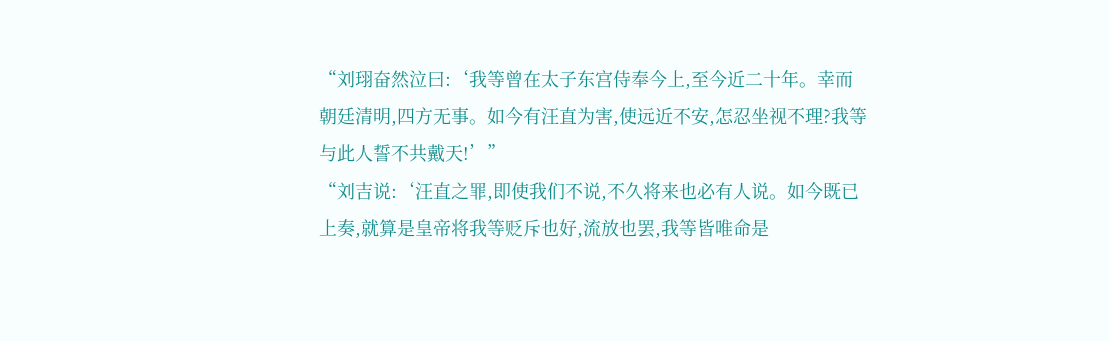“刘珝奋然泣曰:‘我等曾在太子东宫侍奉今上,至今近二十年。幸而朝廷清明,四方无事。如今有汪直为害,使远近不安,怎忍坐视不理?我等与此人誓不共戴天!’”
“刘吉说:‘汪直之罪,即使我们不说,不久将来也必有人说。如今既已上奏,就算是皇帝将我等贬斥也好,流放也罢,我等皆唯命是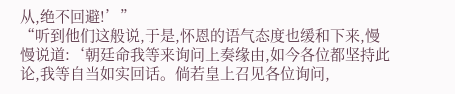从,绝不回避!’”
“听到他们这般说,于是,怀恩的语气态度也缓和下来,慢慢说道:‘朝廷命我等来询问上奏缘由,如今各位都坚持此论,我等自当如实回话。倘若皇上召见各位询问,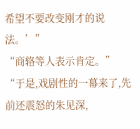希望不要改变刚才的说法。’”
“商辂等人表示肯定。”
“于是,戏剧性的一幕来了,先前还震怒的朱见深,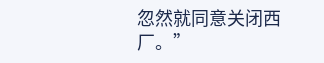忽然就同意关闭西厂。”